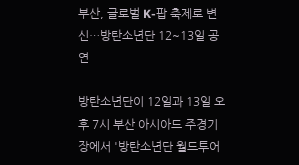부산, 글로벌 K-팝 축제로 변신…방탄소년단 12~13일 공연

방탄소년단이 12일과 13일 오후 7시 부산 아시아드 주경기장에서 '방탄소년단 월드투어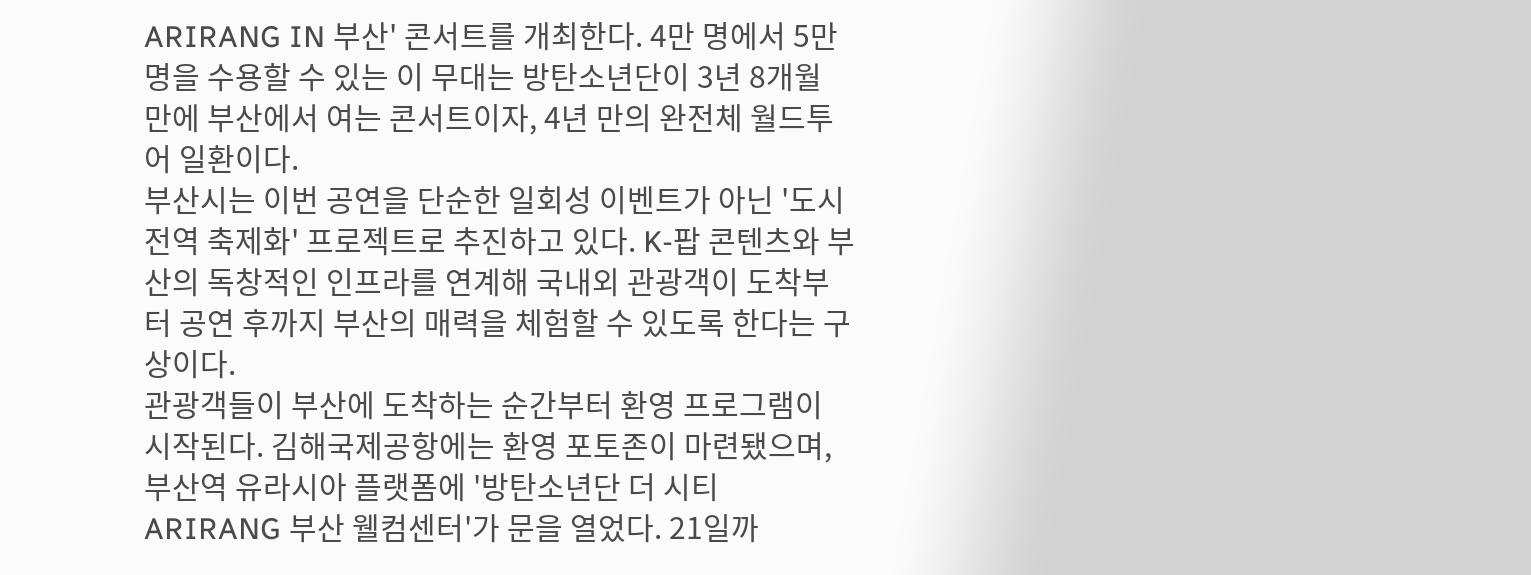ARIRANG IN 부산' 콘서트를 개최한다. 4만 명에서 5만 명을 수용할 수 있는 이 무대는 방탄소년단이 3년 8개월 만에 부산에서 여는 콘서트이자, 4년 만의 완전체 월드투어 일환이다.
부산시는 이번 공연을 단순한 일회성 이벤트가 아닌 '도시 전역 축제화' 프로젝트로 추진하고 있다. K-팝 콘텐츠와 부산의 독창적인 인프라를 연계해 국내외 관광객이 도착부터 공연 후까지 부산의 매력을 체험할 수 있도록 한다는 구상이다.
관광객들이 부산에 도착하는 순간부터 환영 프로그램이 시작된다. 김해국제공항에는 환영 포토존이 마련됐으며, 부산역 유라시아 플랫폼에 '방탄소년단 더 시티 ARIRANG 부산 웰컴센터'가 문을 열었다. 21일까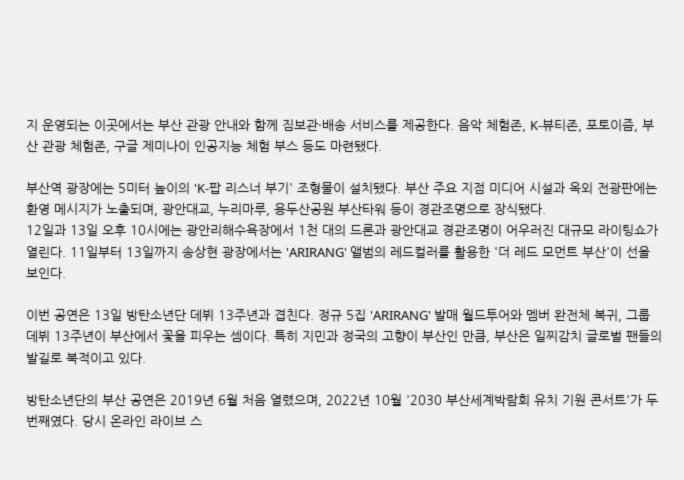지 운영되는 이곳에서는 부산 관광 안내와 함께 짐보관·배송 서비스를 제공한다. 음악 체험존, K-뷰티존, 포토이즘, 부산 관광 체험존, 구글 제미나이 인공지능 체험 부스 등도 마련됐다.

부산역 광장에는 5미터 높이의 'K-팝 리스너 부기' 조형물이 설치됐다. 부산 주요 지점 미디어 시설과 옥외 전광판에는 환영 메시지가 노출되며, 광안대교, 누리마루, 용두산공원 부산타워 등이 경관조명으로 장식됐다.
12일과 13일 오후 10시에는 광안리해수욕장에서 1천 대의 드론과 광안대교 경관조명이 어우러진 대규모 라이팅쇼가 열린다. 11일부터 13일까지 송상현 광장에서는 'ARIRANG' 앨범의 레드컬러를 활용한 '더 레드 모먼트 부산'이 선을 보인다.

이번 공연은 13일 방탄소년단 데뷔 13주년과 겹친다. 정규 5집 'ARIRANG' 발매 월드투어와 멤버 완전체 복귀, 그룹 데뷔 13주년이 부산에서 꽃을 피우는 셈이다. 특히 지민과 정국의 고향이 부산인 만큼, 부산은 일찌감치 글로벌 팬들의 발길로 북적이고 있다.

방탄소년단의 부산 공연은 2019년 6월 처음 열렸으며, 2022년 10월 '2030 부산세계박람회 유치 기원 콘서트'가 두 번째였다. 당시 온라인 라이브 스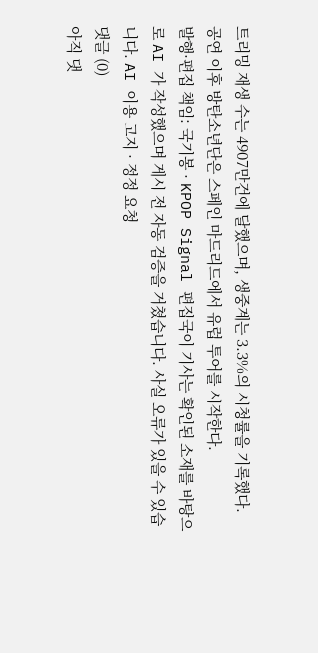트리밍 재생 수는 4907만건에 달했으며, 생중계는 3.3%의 시청률을 기록했다.
공연 이후 방탄소년단은 스페인 마드리드에서 유럽 투어를 시작한다.
발행·편집 책임: 국기봉 · KPOP Signal 편집국이 기사는 확인된 소재를 바탕으로 AI 가 작성했으며 게시 전 자동 검증을 거쳤습니다. 사실 오류가 있을 수 있습니다. AI 이용 고지 · 정정 요청
댓글 (0)
아직 댓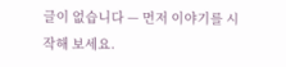글이 없습니다 — 먼저 이야기를 시작해 보세요.